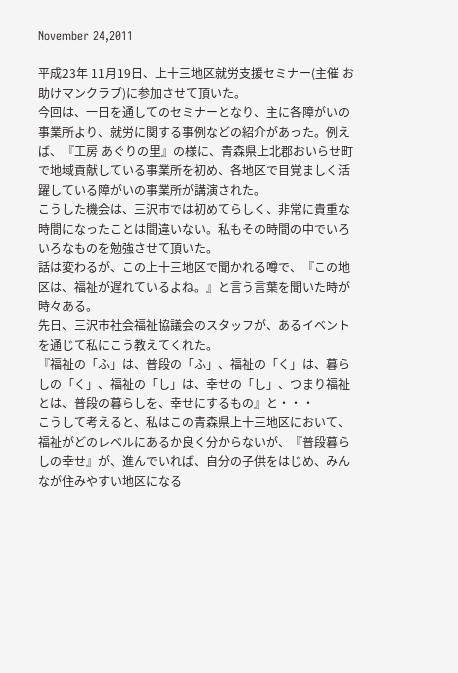November 24,2011

平成23年 11月19日、上十三地区就労支援セミナー(主催 お助けマンクラブ)に参加させて頂いた。
今回は、一日を通してのセミナーとなり、主に各障がいの事業所より、就労に関する事例などの紹介があった。例えば、『工房 あぐりの里』の様に、青森県上北郡おいらせ町で地域貢献している事業所を初め、各地区で目覚ましく活躍している障がいの事業所が講演された。
こうした機会は、三沢市では初めてらしく、非常に貴重な時間になったことは間違いない。私もその時間の中でいろいろなものを勉強させて頂いた。
話は変わるが、この上十三地区で聞かれる噂で、『この地区は、福祉が遅れているよね。』と言う言葉を聞いた時が時々ある。
先日、三沢市社会福祉協議会のスタッフが、あるイベントを通じて私にこう教えてくれた。
『福祉の「ふ」は、普段の「ふ」、福祉の「く」は、暮らしの「く」、福祉の「し」は、幸せの「し」、つまり福祉とは、普段の暮らしを、幸せにするもの』と・・・
こうして考えると、私はこの青森県上十三地区において、福祉がどのレベルにあるか良く分からないが、『普段暮らしの幸せ』が、進んでいれば、自分の子供をはじめ、みんなが住みやすい地区になる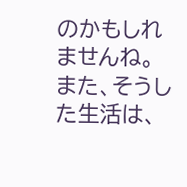のかもしれませんね。
また、そうした生活は、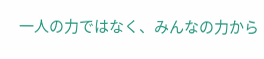一人の力ではなく、みんなの力から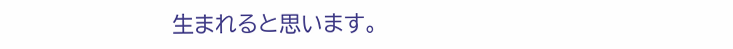生まれると思います。